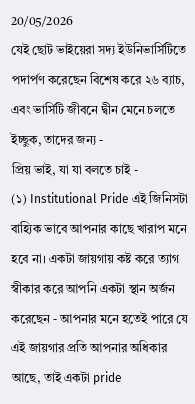20/05/2026
যেই ছোট ভাইয়েরা সদ্য ইউনিভার্সিটিতে পদার্পণ করেছেন বিশেষ করে ২৬ ব্যাচ, এবং ভার্সিটি জীবনে দ্বীন মেনে চলতে ইচ্ছুক, তাদের জন্য -
প্রিয় ভাই, যা যা বলতে চাই -
(১) Institutional Pride এই জিনিসটা বাহ্যিক ভাবে আপনার কাছে খারাপ মনে হবে না। একটা জায়গায় কষ্ট করে ত্যাগ স্বীকার করে আপনি একটা স্থান অর্জন করেছেন - আপনার মনে হতেই পারে যে এই জায়গার প্রতি আপনার অধিকার আছে, তাই একটা pride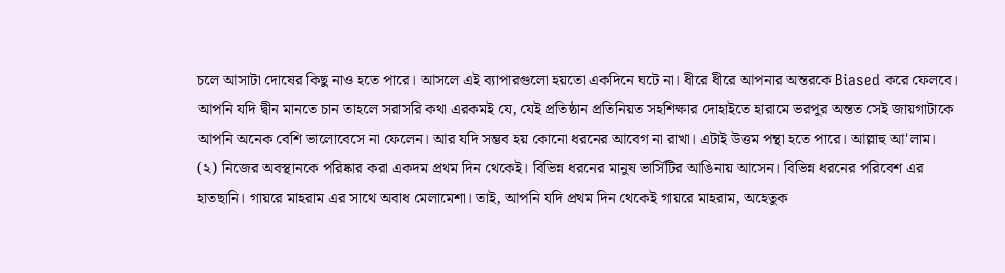চলে আসাটা দোষের কিছু নাও হতে পারে। আসলে এই ব্যাপারগুলো হয়তো একদিনে ঘটে না। ধীরে ধীরে আপনার অন্তরকে Biased করে ফেলবে। আপনি যদি দ্বীন মানতে চান তাহলে সরাসরি কথা এরকমই যে, যেই প্রতিষ্ঠান প্রতিনিয়ত সহশিক্ষার দোহাইতে হারামে ভরপুর অন্তত সেই জায়গাটাকে আপনি অনেক বেশি ভালোবেসে না ফেলেন। আর যদি সম্ভব হয় কোনো ধরনের আবেগ না রাখা। এটাই উত্তম পন্থা হতে পারে। আল্লাহু আ'লাম।
(২) নিজের অবস্থানকে পরিষ্কার করা একদম প্রথম দিন থেকেই। বিভিন্ন ধরনের মানুষ ভার্সিটির আঙিনায় আসেন। বিভিন্ন ধরনের পরিবেশ এর হাতছানি। গায়রে মাহরাম এর সাথে অবাধ মেলামেশা। তাই, আপনি যদি প্রথম দিন থেকেই গায়রে মাহরাম, অহেতুক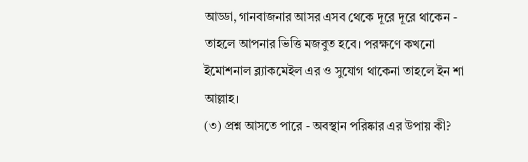আড্ডা, গানবাজনার আসর এসব থেকে দূরে দূরে থাকেন - তাহলে আপনার ভিত্তি মজবুত হবে। পরক্ষণে কখনো ইমোশনাল ব্ল্যাকমেইল এর ও সুযোগ থাকেনা তাহলে ইন শা আল্লাহ।
(৩) প্রশ্ন আসতে পারে - অবস্থান পরিষ্কার এর উপায় কী?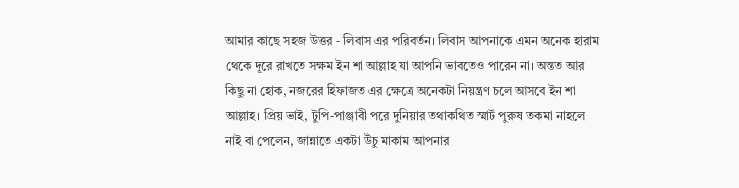আমার কাছে সহজ উত্তর - লিবাস এর পরিবর্তন। লিবাস আপনাকে এমন অনেক হারাম থেকে দূরে রাখতে সক্ষম ইন শা আল্লাহ যা আপনি ভাবতেও পারেন না। অন্তত আর কিছু না হোক, নজরের হিফাজত এর ক্ষেত্রে অনেকটা নিয়ন্ত্রণ চলে আসবে ইন শা আল্লাহ। প্রিয় ভাই, টুপি-পাঞ্জাবী পরে দুনিয়ার তথাকথিত স্মার্ট পুরুষ তকমা নাহলে নাই বা পেলেন, জান্নাতে একটা উঁচু মাকাম আপনার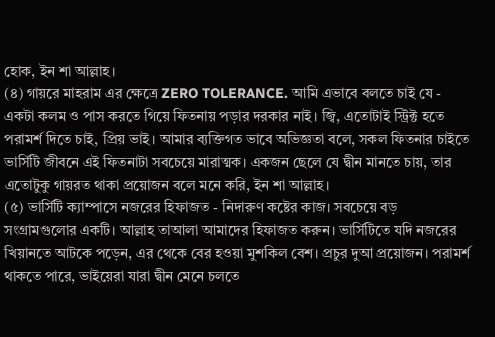হোক, ইন শা আল্লাহ।
(৪) গায়রে মাহরাম এর ক্ষেত্রে ZERO TOLERANCE. আমি এভাবে বলতে চাই যে - একটা কলম ও পাস করতে গিয়ে ফিতনায় পড়ার দরকার নাই। জ্বি, এতোটাই স্ট্রিক্ট হতে পরামর্শ দিতে চাই, প্রিয় ভাই। আমার ব্যক্তিগত ভাবে অভিজ্ঞতা বলে, সকল ফিতনার চাইতে ভার্সিটি জীবনে এই ফিতনাটা সবচেয়ে মারাত্মক। একজন ছেলে যে দ্বীন মানতে চায়, তার এতোটুকু গায়রত থাকা প্রয়োজন বলে মনে করি, ইন শা আল্লাহ।
(৫) ভার্সিটি ক্যাম্পাসে নজরের হিফাজত - নিদারুণ কষ্টের কাজ। সবচেয়ে বড় সংগ্রামগুলোর একটি। আল্লাহ তাআলা আমাদের হিফাজত করুন। ভার্সিটিতে যদি নজরের খিয়ানতে আটকে পড়েন, এর থেকে বের হওয়া মুশকিল বেশ। প্রচুর দুআ প্রয়োজন। পরামর্শ থাকতে পারে, ভাইয়েরা যারা দ্বীন মেনে চলতে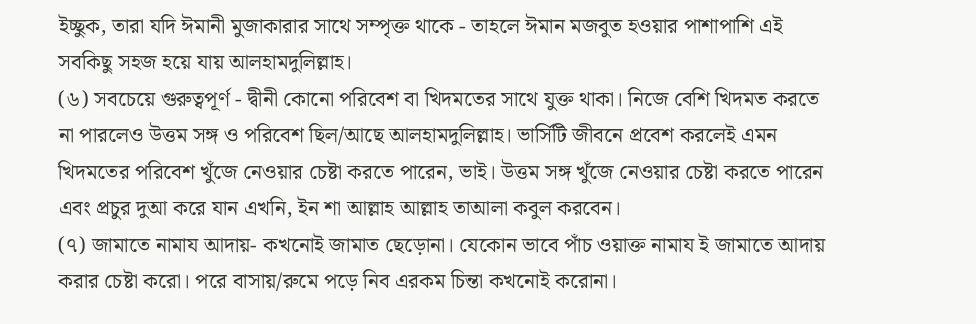ইচ্ছুক, তারা যদি ঈমানী মুজাকারার সাথে সম্পৃক্ত থাকে - তাহলে ঈমান মজবুত হওয়ার পাশাপাশি এই সবকিছু সহজ হয়ে যায় আলহামদুলিল্লাহ।
(৬) সবচেয়ে গুরুত্বপূর্ণ - দ্বীনী কোনো পরিবেশ বা খিদমতের সাথে যুক্ত থাকা। নিজে বেশি খিদমত করতে না পারলেও উত্তম সঙ্গ ও পরিবেশ ছিল/আছে আলহামদুলিল্লাহ। ভার্সিটি জীবনে প্রবেশ করলেই এমন খিদমতের পরিবেশ খুঁজে নেওয়ার চেষ্টা করতে পারেন, ভাই। উত্তম সঙ্গ খুঁজে নেওয়ার চেষ্টা করতে পারেন এবং প্রচুর দুআ করে যান এখনি, ইন শা আল্লাহ আল্লাহ তাআলা কবুল করবেন।
(৭) জামাতে নামায আদায়- কখনোই জামাত ছেড়োনা। যেকোন ভাবে পাঁচ ওয়াক্ত নামায ই জামাতে আদায় করার চেষ্টা করো। পরে বাসায়/রুমে পড়ে নিব এরকম চিন্তা কখনোই করোনা।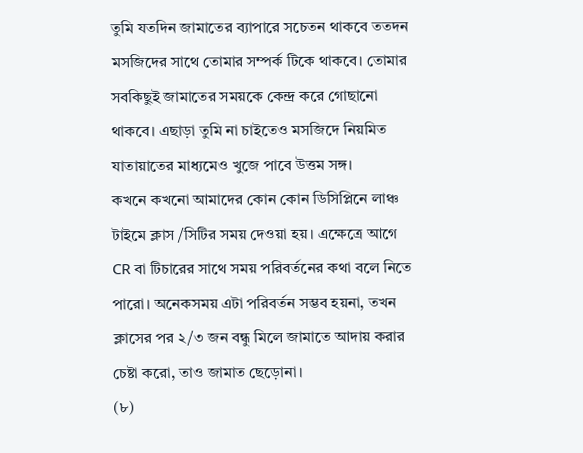তুমি যতদিন জামাতের ব্যাপারে সচেতন থাকবে ততদন মসজিদের সাথে তোমার সম্পর্ক টিকে থাকবে। তোমার সবকিছুই জামাতের সময়কে কেন্দ্র করে গোছানো থাকবে। এছাড়া তুমি না চাইতেও মসজিদে নিয়মিত যাতায়াতের মাধ্যমেও খুজে পাবে উত্তম সঙ্গ।
কখনে কখনো আমাদের কোন কোন ডিসিপ্লিনে লাঞ্চ টাইমে ক্লাস /সিটির সময় দেওয়া হয়। এক্ষেত্রে আগে CR বা টিচারের সাথে সময় পরিবর্তনের কথা বলে নিতে পারো। অনেকসময় এটা পরিবর্তন সম্ভব হয়না, তখন ক্লাসের পর ২/৩ জন বন্ধু মিলে জামাতে আদায় করার চেষ্টা করো, তাও জামাত ছেড়োনা।
(৮)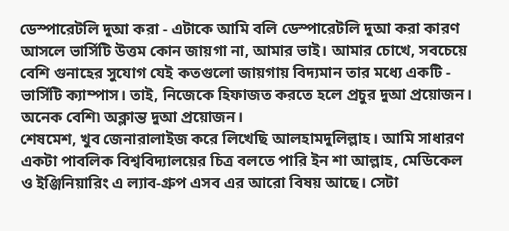ডেস্পারেটলি দুআ করা - এটাকে আমি বলি ডেস্পারেটলি দুআ করা কারণ আসলে ভার্সিটি উত্তম কোন জায়গা না, আমার ভাই। আমার চোখে, সবচেয়ে বেশি গুনাহের সুযোগ যেই কতগুলো জায়গায় বিদ্যমান তার মধ্যে একটি - ভার্সিটি ক্যাম্পাস। তাই, নিজেকে হিফাজত করতে হলে প্রচুর দুআ প্রয়োজন। অনেক বেশি৷ অক্লান্ত দুআ প্রয়োজন।
শেষমেশ, খুব জেনারালাইজ করে লিখেছি আলহামদুলিল্লাহ। আমি সাধারণ একটা পাবলিক বিশ্ববিদ্যালয়ের চিত্র বলতে পারি ইন শা আল্লাহ, মেডিকেল ও ইঞ্জিনিয়ারিং এ ল্যাব-গ্রুপ এসব এর আরো বিষয় আছে। সেটা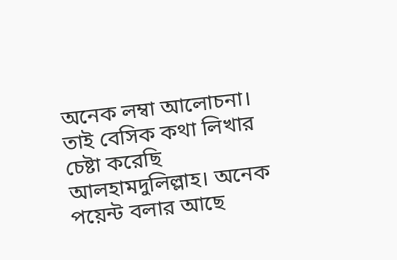অনেক লম্বা আলোচনা। তাই বেসিক কথা লিখার চেষ্টা করেছি আলহামদুলিল্লাহ। অনেক পয়েন্ট বলার আছে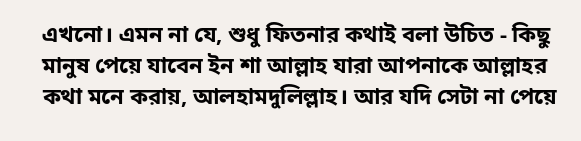এখনো। এমন না যে, শুধু ফিতনার কথাই বলা উচিত - কিছু মানুষ পেয়ে যাবেন ইন শা আল্লাহ যারা আপনাকে আল্লাহর কথা মনে করায়, আলহামদুলিল্লাহ। আর যদি সেটা না পেয়ে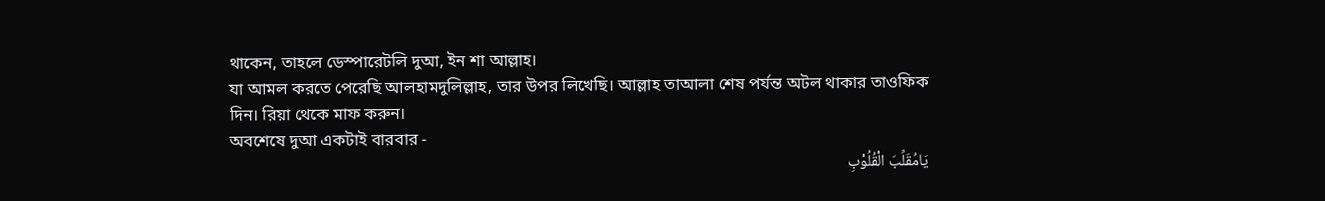থাকেন, তাহলে ডেস্পারেটলি দুআ, ইন শা আল্লাহ।
যা আমল করতে পেরেছি আলহামদুলিল্লাহ, তার উপর লিখেছি। আল্লাহ তাআলা শেষ পর্যন্ত অটল থাকার তাওফিক দিন। রিয়া থেকে মাফ করুন।
অবশেষে দুআ একটাই বারবার -
يَامُقَلِّبَ الْقُلُوْبِ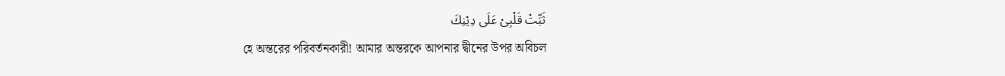ثَبِّتْ قَلْبِىْ عَلَى دِيْنِكَ
হে অন্তরের পরিবর্তনকারী! আমার অন্তরকে আপনার দ্বীনের উপর অবিচল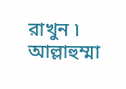রাখুন ৷
আল্লাহুম্মা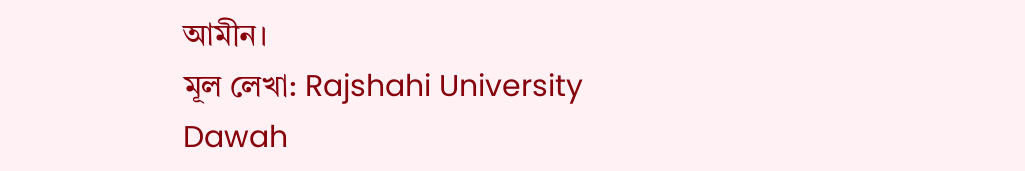আমীন।
মূল লেখা: Rajshahi University Dawah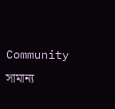Community
সামান্য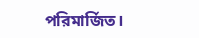পরিমার্জিত।